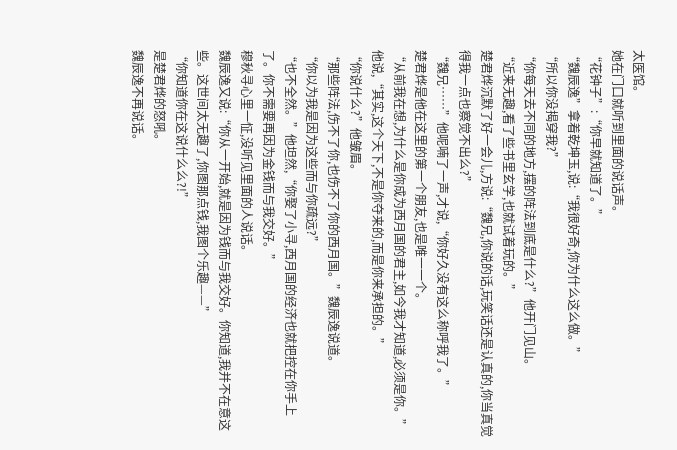太医馆。
她在门口就听到里面的说话声。
“花钟子”:“你早就知道了。”
“魏辰逸”拿着乾坤玉,说:“我很好奇,你为什么这么做。”
“所以你没揭穿我?”
“你每天去不同的地方,摆的阵法到底是什么?”他开门见山。
“近来无趣,看了些书里玄学,也就试着玩的。”
楚君烨沉默了好一会儿,方说:“魏兄,你说的话,玩笑话还是认真的,你当真觉得我一点也察觉不出么?”
“魏兄……”他呢喃了一声,才说,“你好久没有这么称呼我了。”
楚君烨是他在这里的第一个朋友,也是唯一一个。
“从前我在想,为什么是你成为西月国的君主,如今我才知道,必须是你。”他说,“其实,这个天下,不是你夺来的,而是你来承担的。”
“你说什么?”他皱眉。
“那些阵法,伤不了你,也伤不了你的西月国。”魏辰逸说道。
“你以为我是因为这些而与你疏远?”
“也不全然。”他坦然,“你娶了小寻,西月国的经济也就把控在你手上了。你不需要再因为金钱而与我交好。”
穆秋寻心里一怔,没听见里面的人说话。
魏辰逸又说:“你从一开始,就是因为钱而与我交好。你知道,我并不在意这些。这世间太无趣了,你图那点钱,我图个乐趣——”
“你知道你在这说什么么?!”
是楚君烨的怒吼。
魏辰逸不再说话。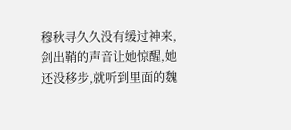穆秋寻久久没有缓过神来,剑出鞘的声音让她惊醒,她还没移步,就听到里面的魏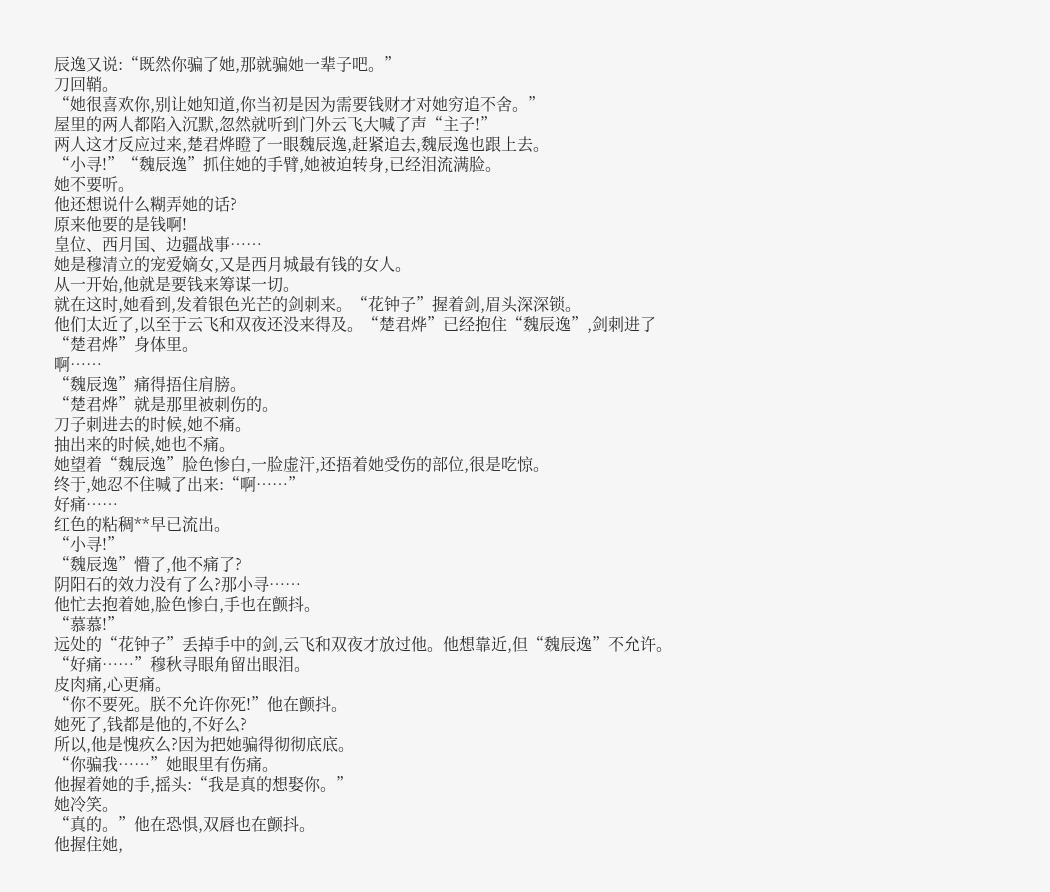辰逸又说:“既然你骗了她,那就骗她一辈子吧。”
刀回鞘。
“她很喜欢你,别让她知道,你当初是因为需要钱财才对她穷追不舍。”
屋里的两人都陷入沉默,忽然就听到门外云飞大喊了声“主子!”
两人这才反应过来,楚君烨瞪了一眼魏辰逸,赶紧追去,魏辰逸也跟上去。
“小寻!”“魏辰逸”抓住她的手臂,她被迫转身,已经泪流满脸。
她不要听。
他还想说什么糊弄她的话?
原来他要的是钱啊!
皇位、西月国、边疆战事……
她是穆清立的宠爱嫡女,又是西月城最有钱的女人。
从一开始,他就是要钱来筹谋一切。
就在这时,她看到,发着银色光芒的剑刺来。“花钟子”握着剑,眉头深深锁。
他们太近了,以至于云飞和双夜还没来得及。“楚君烨”已经抱住“魏辰逸”,剑刺进了“楚君烨”身体里。
啊……
“魏辰逸”痛得捂住肩膀。
“楚君烨”就是那里被刺伤的。
刀子刺进去的时候,她不痛。
抽出来的时候,她也不痛。
她望着“魏辰逸”脸色惨白,一脸虚汗,还捂着她受伤的部位,很是吃惊。
终于,她忍不住喊了出来:“啊……”
好痛……
红色的粘稠**早已流出。
“小寻!”
“魏辰逸”懵了,他不痛了?
阴阳石的效力没有了么?那小寻……
他忙去抱着她,脸色惨白,手也在颤抖。
“慕慕!”
远处的“花钟子”丢掉手中的剑,云飞和双夜才放过他。他想靠近,但“魏辰逸”不允许。
“好痛……”穆秋寻眼角留出眼泪。
皮肉痛,心更痛。
“你不要死。朕不允许你死!”他在颤抖。
她死了,钱都是他的,不好么?
所以,他是愧疚么?因为把她骗得彻彻底底。
“你骗我……”她眼里有伤痛。
他握着她的手,摇头:“我是真的想娶你。”
她冷笑。
“真的。”他在恐惧,双唇也在颤抖。
他握住她,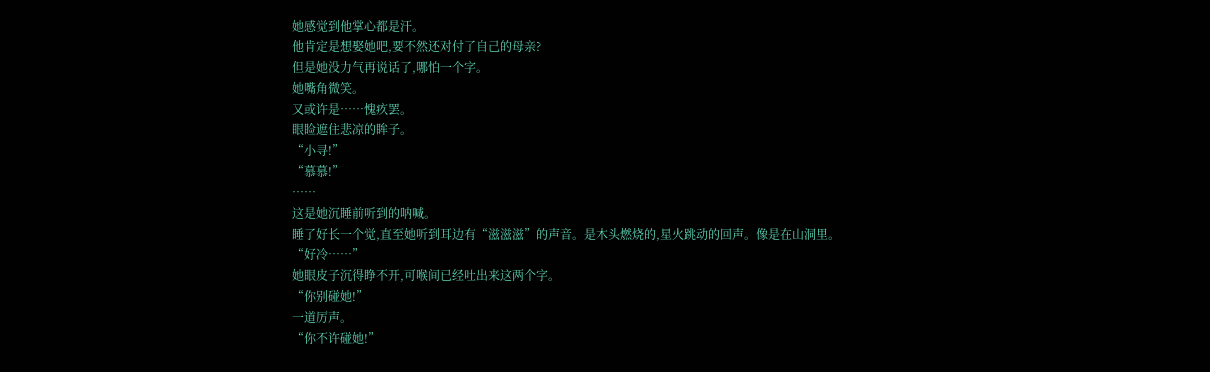她感觉到他掌心都是汗。
他肯定是想娶她吧,要不然还对付了自己的母亲?
但是她没力气再说话了,哪怕一个字。
她嘴角微笑。
又或许是……愧疚罢。
眼睑遮住悲凉的眸子。
“小寻!”
“慕慕!”
……
这是她沉睡前听到的呐喊。
睡了好长一个觉,直至她听到耳边有“滋滋滋”的声音。是木头燃烧的,星火跳动的回声。像是在山洞里。
“好冷……”
她眼皮子沉得睁不开,可喉间已经吐出来这两个字。
“你别碰她!”
一道厉声。
“你不许碰她!”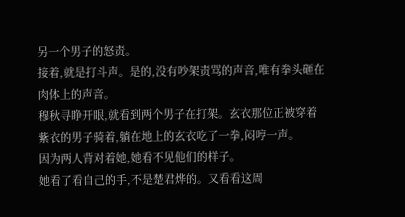另一个男子的怒责。
接着,就是打斗声。是的,没有吵架责骂的声音,唯有拳头砸在肉体上的声音。
穆秋寻睁开眼,就看到两个男子在打架。玄衣那位正被穿着紫衣的男子骑着,躺在地上的玄衣吃了一拳,闷哼一声。
因为两人背对着她,她看不见他们的样子。
她看了看自己的手,不是楚君烨的。又看看这周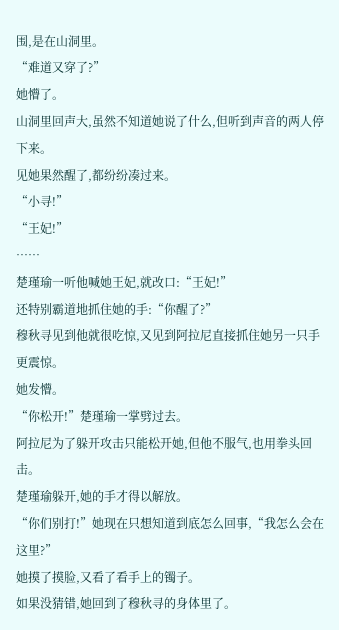围,是在山洞里。
“难道又穿了?”
她懵了。
山洞里回声大,虽然不知道她说了什么,但听到声音的两人停下来。
见她果然醒了,都纷纷凑过来。
“小寻!”
“王妃!”
……
楚瑾瑜一听他喊她王妃,就改口:“王妃!”
还特别霸道地抓住她的手:“你醒了?”
穆秋寻见到他就很吃惊,又见到阿拉尼直接抓住她另一只手更震惊。
她发懵。
“你松开!”楚瑾瑜一掌劈过去。
阿拉尼为了躲开攻击只能松开她,但他不服气,也用拳头回击。
楚瑾瑜躲开,她的手才得以解放。
“你们别打!”她现在只想知道到底怎么回事,“我怎么会在这里?”
她摸了摸脸,又看了看手上的镯子。
如果没猜错,她回到了穆秋寻的身体里了。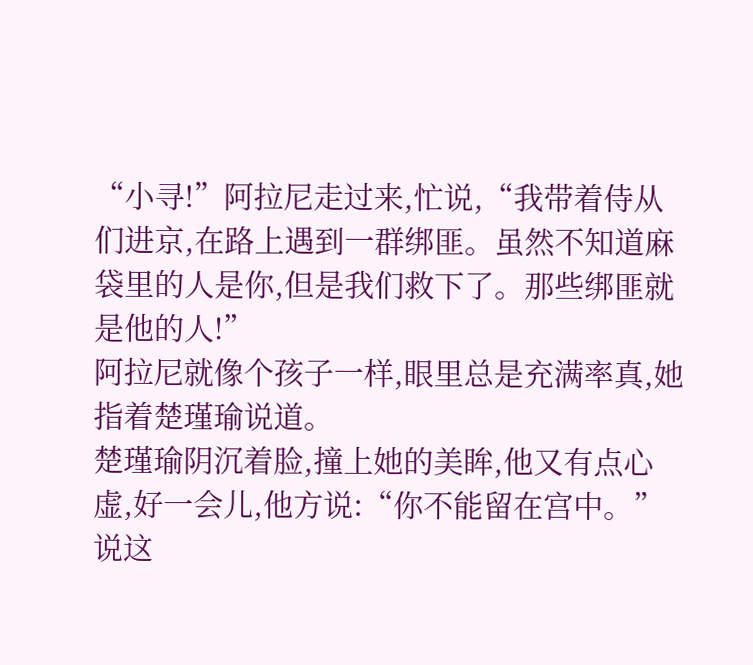“小寻!”阿拉尼走过来,忙说,“我带着侍从们进京,在路上遇到一群绑匪。虽然不知道麻袋里的人是你,但是我们救下了。那些绑匪就是他的人!”
阿拉尼就像个孩子一样,眼里总是充满率真,她指着楚瑾瑜说道。
楚瑾瑜阴沉着脸,撞上她的美眸,他又有点心虚,好一会儿,他方说:“你不能留在宫中。”
说这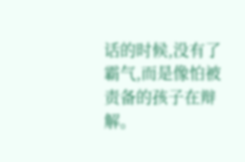话的时候,没有了霸气,而是像怕被责备的孩子在辩解。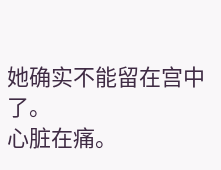她确实不能留在宫中了。
心脏在痛。